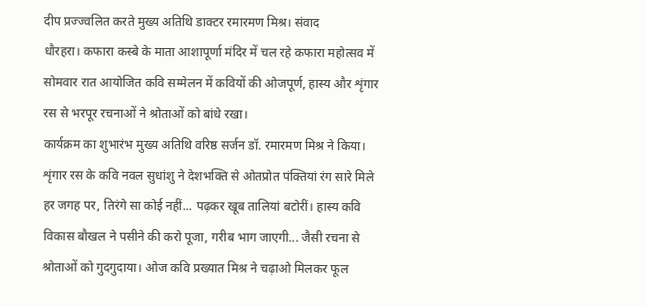दीप प्रज्ज्वलित करते मुख्य अतिथि डाक्टर रमारमण मिश्र। संवाद
धौरहरा। कफारा कस्बे के माता आशापूर्णा मंदिर में चल रहे कफारा महोत्सव में सोमवार रात आयोजित कवि सम्मेलन में कवियों की ओजपूर्ण, हास्य और शृंगार रस से भरपूर रचनाओं ने श्रोताओं को बांधे रखा।
कार्यक्रम का शुभारंभ मुख्य अतिथि वरिष्ठ सर्जन डॉ. रमारमण मिश्र ने किया। शृंगार रस के कवि नवल सुधांशु ने देशभक्ति से ओतप्रोत पंक्तियां रंग सारे मिले हर जगह पर, तिरंगे सा कोई नहीं... पढ़कर खूब तालियां बटोरीं। हास्य कवि विकास बौखल ने पसीने की करो पूजा, गरीब भाग जाएगी... जैसी रचना से श्रोताओं को गुदगुदाया। ओज कवि प्रख्यात मिश्र ने चढ़ाओ मिलकर फूल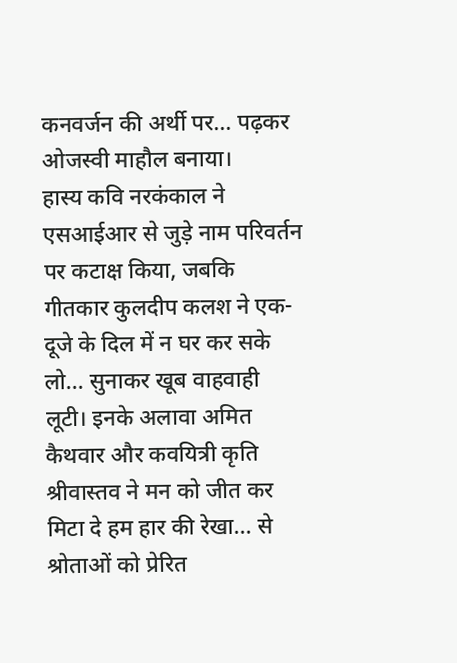कनवर्जन की अर्थी पर... पढ़कर ओजस्वी माहौल बनाया।
हास्य कवि नरकंकाल ने एसआईआर से जुड़े नाम परिवर्तन पर कटाक्ष किया, जबकि गीतकार कुलदीप कलश ने एक-दूजे के दिल में न घर कर सके लो... सुनाकर खूब वाहवाही लूटी। इनके अलावा अमित कैथवार और कवयित्री कृति श्रीवास्तव ने मन को जीत कर मिटा दे हम हार की रेखा... से श्रोताओं को प्रेरित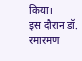किया।
इस दौरान डॉ. रमारमण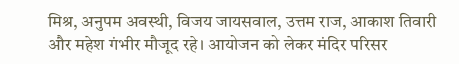मिश्र, अनुपम अवस्थी, विजय जायसवाल, उत्तम राज, आकाश तिवारी और महेश गंभीर मौजूद रहे। आयोजन को लेकर मंदिर परिसर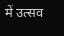में उत्सव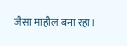जैसा माहौल बना रहा।